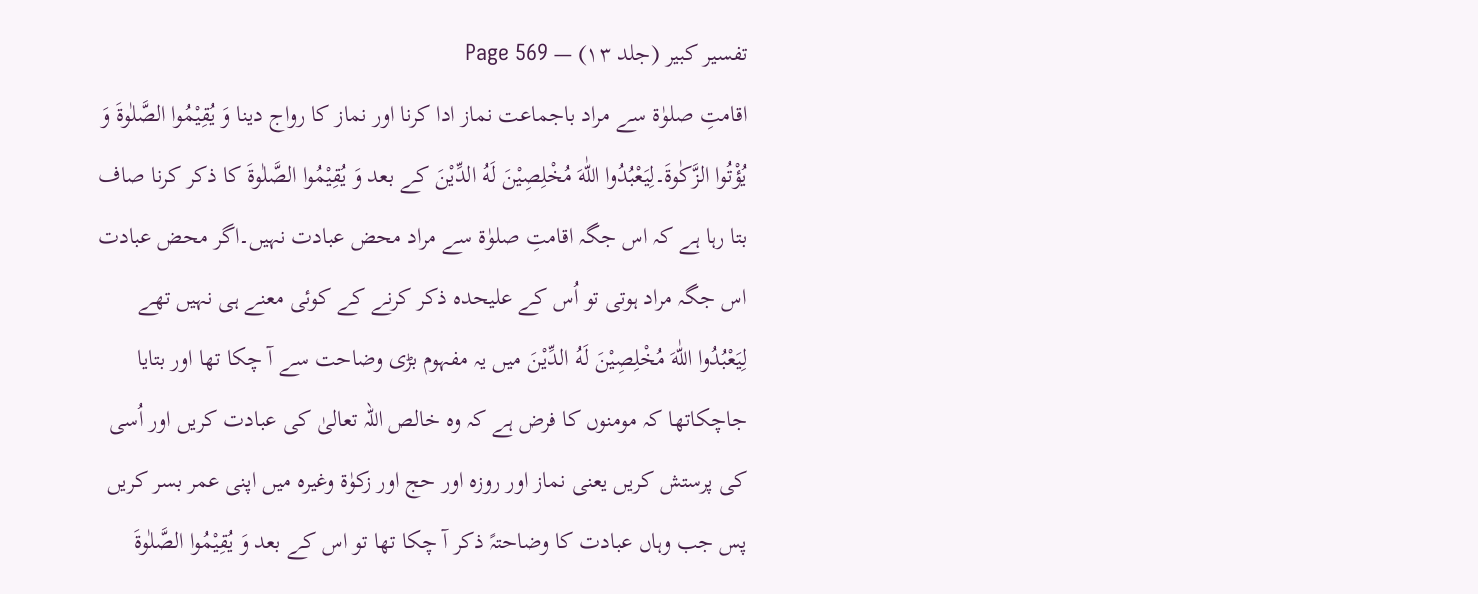تفسیر کبیر (جلد ۱۳) — Page 569
اقامتِ صلوٰۃ سے مراد باجماعت نماز ادا کرنا اور نماز کا رواج دینا وَ يُقِيْمُوا الصَّلٰوةَ وَ يُؤْتُوا الزَّكٰوةَ۔لِيَعْبُدُوا اللّٰهَ مُخْلِصِيْنَ لَهُ الدِّيْنَ کے بعد وَ يُقِيْمُوا الصَّلٰوةَ کا ذکر کرنا صاف بتا رہا ہے کہ اس جگہ اقامتِ صلوٰۃ سے مراد محض عبادت نہیں۔اگر محض عبادت اس جگہ مراد ہوتی تو اُس کے علیحدہ ذکر کرنے کے کوئی معنے ہی نہیں تھے لِيَعْبُدُوا اللّٰهَ مُخْلِصِيْنَ لَهُ الدِّيْنَ میں یہ مفہوم بڑی وضاحت سے آ چکا تھا اور بتایا جاچکاتھا کہ مومنوں کا فرض ہے کہ وہ خالص اللہ تعالیٰ کی عبادت کریں اور اُسی کی پرستش کریں یعنی نماز اور روزہ اور حج اور زکوٰۃ وغیرہ میں اپنی عمر بسر کریں پس جب وہاں عبادت کا وضاحتہً ذکر آ چکا تھا تو اس کے بعد وَ يُقِيْمُوا الصَّلٰوةَ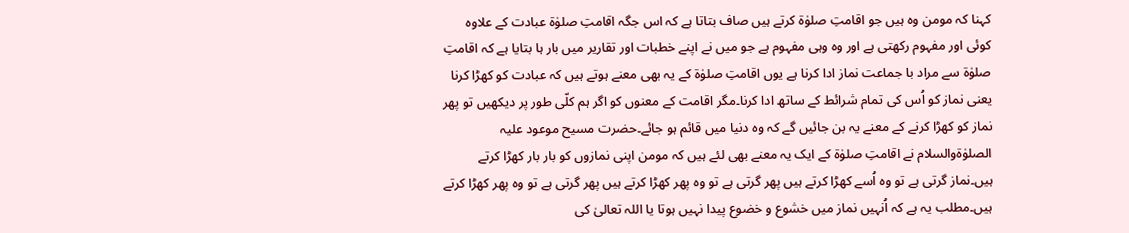کہنا کہ مومن وہ ہیں جو اقامتِ صلوٰۃ کرتے ہیں صاف بتاتا ہے کہ اس جگہ اقامتِ صلوٰۃ عبادت کے علاوہ کوئی اور مفہوم رکھتی ہے اور وہ وہی مفہوم ہے جو میں نے اپنے خطبات اور تقاریر میں بار ہا بتایا ہے کہ اقامتِ صلوٰۃ سے مراد با جماعت نماز ادا کرنا ہے یوں اقامتِ صلوٰۃ کے یہ بھی معنے ہوتے ہیں کہ عبادت کو کھڑا کرنا یعنی نماز کو اُس کی تمام شرائط کے ساتھ ادا کرنا۔مگر اقامت کے معنوں کو اگر ہم کلّی طور پر دیکھیں تو پھر نماز کو کھڑا کرنے کے معنے یہ بن جائیں گے کہ وہ دنیا میں قائم ہو جائے۔حضرت مسیح موعود علیہ الصلوٰۃوالسلام نے اقامتِ صلوٰۃ کے ایک یہ معنے بھی لئے ہیں کہ مومن اپنی نمازوں کو بار بار کھڑا کرتے ہیں۔نماز گرتی ہے تو وہ اُسے کھڑا کرتے ہیں پھر گرتی ہے تو وہ پھر کھڑا کرتے ہیں پھر گرتی ہے تو وہ پھر کھڑا کرتے ہیں۔مطلب یہ ہے کہ اُنہیں نماز میں خشوع و خضوع پیدا نہیں ہوتا یا اللہ تعالیٰ کی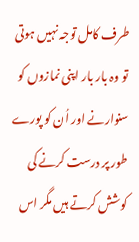طرف کامل توجہ نہیں ہوتی تو وہ بار بار اپنی نمازوں کو سنوارنے اور اُن کو پورے طور پر درست کرنے کی کوشش کرتے ہیں مگر اس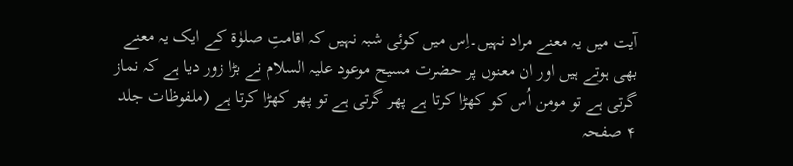آیت میں یہ معنے مراد نہیں۔اِس میں کوئی شبہ نہیں کہ اقامتِ صلوٰۃ کے ایک یہ معنے بھی ہوتے ہیں اور ان معنوں پر حضرت مسیح موعود علیہ السلام نے بڑا زور دیا ہے کہ نماز گرتی ہے تو مومن اُس کو کھڑا کرتا ہے پھر گرتی ہے تو پھر کھڑا کرتا ہے (ملفوظات جلد ۴ صفحہ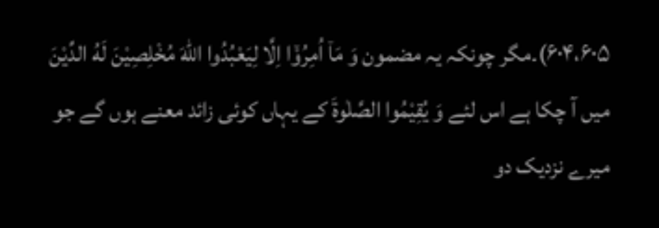۶۰۴،۶۰۵)۔مگر چونکہ یہ مضمون وَ مَاۤ اُمِرُوْۤا اِلَّا لِيَعْبُدُوا اللّٰهَ مُخْلِصِيْنَ لَهُ الدِّيْنَ میں آ چکا ہے اس لئے وَ يُقِيْمُوا الصَّلٰوةَ کے یہاں کوئی زائد معنے ہوں گے جو میرے نزدیک دو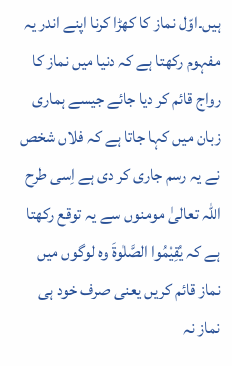ہیں۔اوّل نماز کا کھڑا کرنا اپنے اندر یہ مفہوم رکھتا ہے کہ دنیا میں نماز کا رواج قائم کر دیا جائے جیسے ہماری زبان میں کہا جاتا ہے کہ فلاں شخص نے یہ رسم جاری کر دی ہے اِسی طرح اللہ تعالیٰ مومنوں سے یہ توقع رکھتا ہے کہ يُقِيْمُوا الصَّلٰوةَ وہ لوگوں میں نماز قائم کریں یعنی صرف خود ہی نماز نہ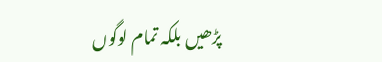پڑھیں بلکہ تمام لوگوں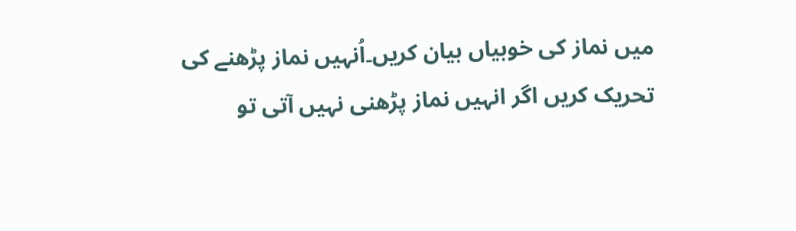میں نماز کی خوبیاں بیان کریں۔اُنہیں نماز پڑھنے کی تحریک کریں اگر انہیں نماز پڑھنی نہیں آتی تو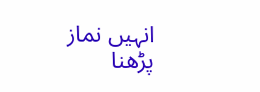انہیں نماز پڑھنا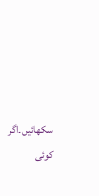سکھائیں۔اگر کوئی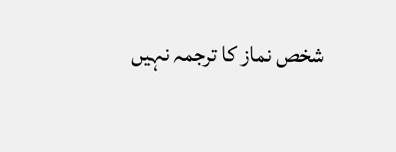شخص نماز کا ترجمہ نہیں